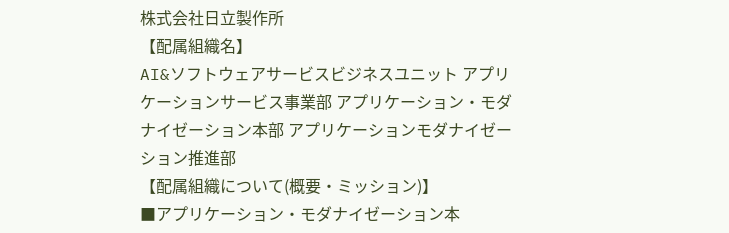株式会社日立製作所
【配属組織名】
AI&ソフトウェアサービスビジネスユニット アプリケーションサービス事業部 アプリケーション・モダナイゼーション本部 アプリケーションモダナイゼーション推進部
【配属組織について(概要・ミッション)】
■アプリケーション・モダナイゼーション本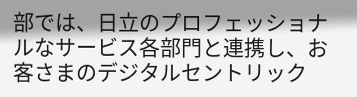部では、日立のプロフェッショナルなサービス各部門と連携し、お客さまのデジタルセントリック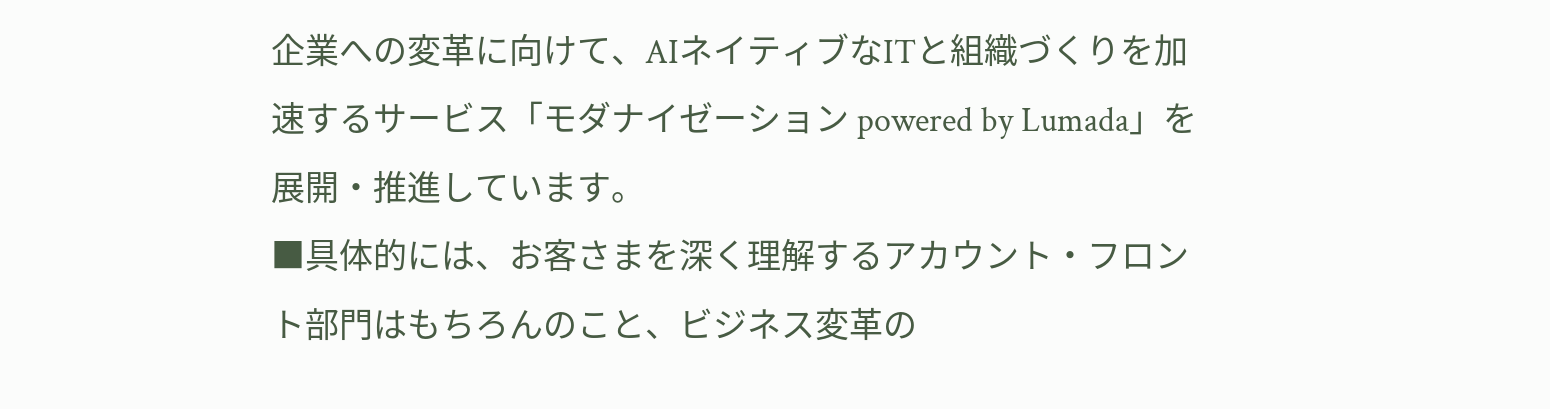企業への変革に向けて、AIネイティブなITと組織づくりを加速するサービス「モダナイゼーション powered by Lumada」を展開・推進しています。
■具体的には、お客さまを深く理解するアカウント・フロント部門はもちろんのこと、ビジネス変革の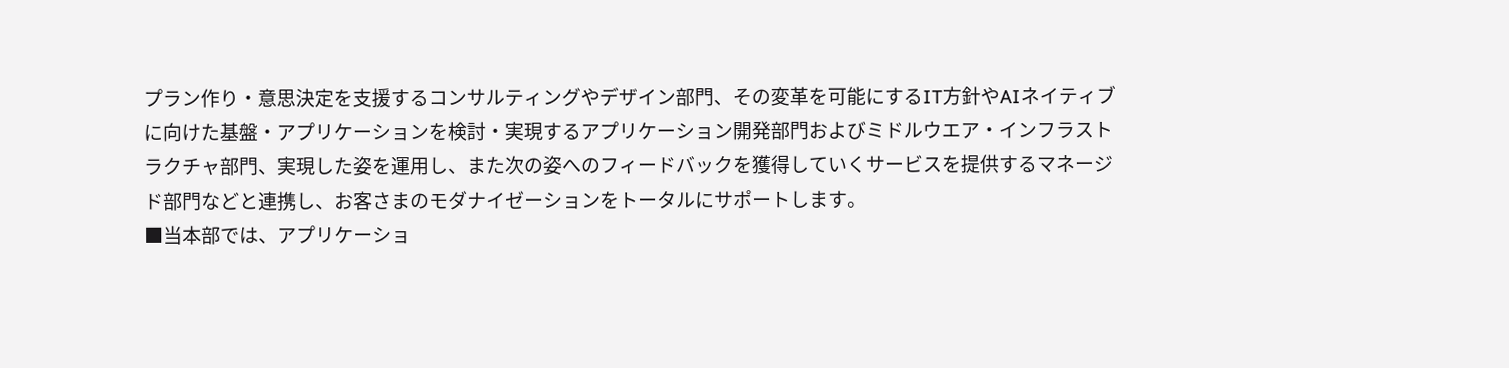プラン作り・意思決定を支援するコンサルティングやデザイン部門、その変革を可能にするIT方針やAIネイティブに向けた基盤・アプリケーションを検討・実現するアプリケーション開発部門およびミドルウエア・インフラストラクチャ部門、実現した姿を運用し、また次の姿へのフィードバックを獲得していくサービスを提供するマネージド部門などと連携し、お客さまのモダナイゼーションをトータルにサポートします。
■当本部では、アプリケーショ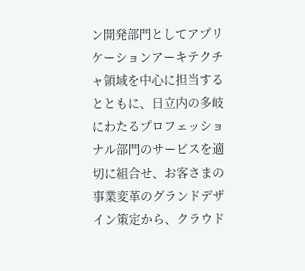ン開発部門としてアプリケーションアーキテクチャ領域を中心に担当するとともに、日立内の多岐にわたるプロフェッショナル部門のサービスを適切に組合せ、お客さまの事業変革のグランドデザイン策定から、クラウド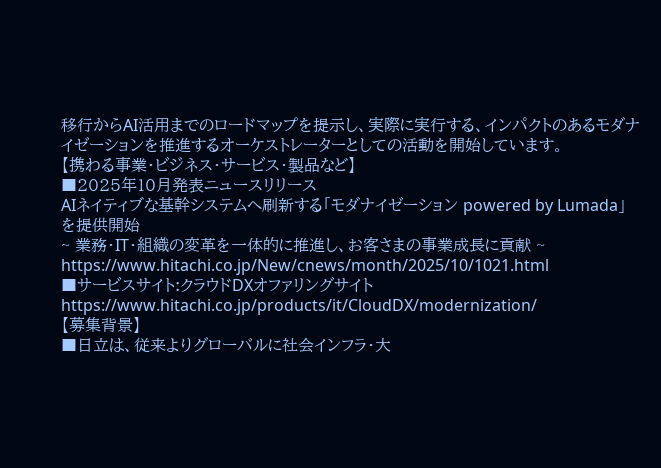移行からAI活用までのロードマップを提示し、実際に実行する、インパクトのあるモダナイゼーションを推進するオーケストレーターとしての活動を開始しています。
【携わる事業・ビジネス・サービス・製品など】
■2025年10月発表ニュースリリース
AIネイティブな基幹システムへ刷新する「モダナイゼーション powered by Lumada」を提供開始
~ 業務・IT・組織の変革を一体的に推進し、お客さまの事業成長に貢献 ~
https://www.hitachi.co.jp/New/cnews/month/2025/10/1021.html
■サービスサイト:クラウドDXオファリングサイト
https://www.hitachi.co.jp/products/it/CloudDX/modernization/
【募集背景】
■日立は、従来よりグローバルに社会インフラ・大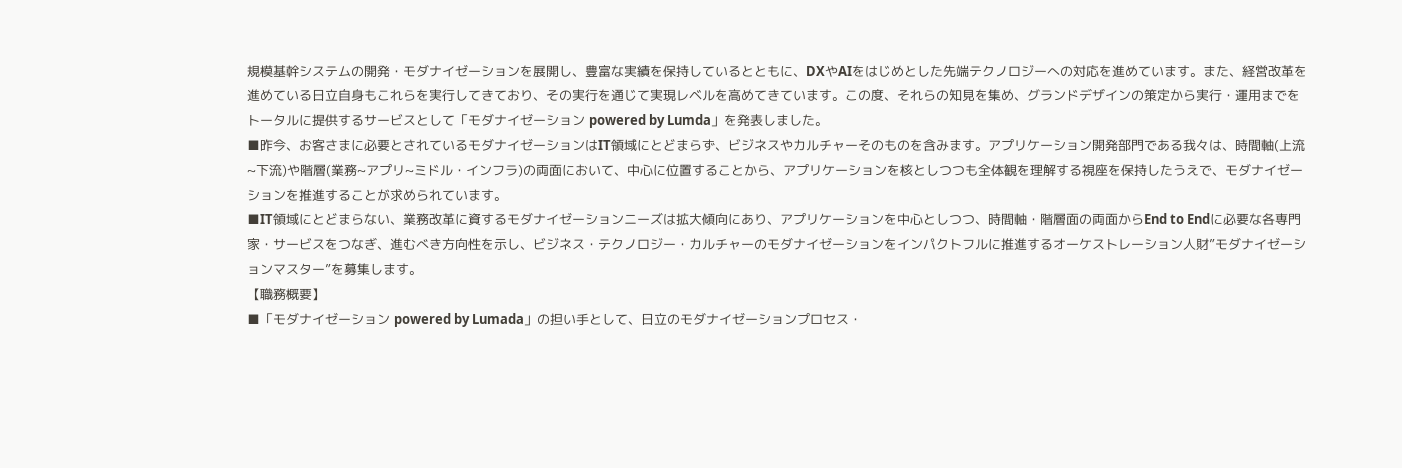規模基幹システムの開発・モダナイゼーションを展開し、豊富な実績を保持しているとともに、DXやAIをはじめとした先端テクノロジーへの対応を進めています。また、経営改革を進めている日立自身もこれらを実行してきており、その実行を通じて実現レベルを高めてきています。この度、それらの知見を集め、グランドデザインの策定から実行・運用までをトータルに提供するサービスとして「モダナイゼーション powered by Lumda」を発表しました。
■昨今、お客さまに必要とされているモダナイゼーションはIT領域にとどまらず、ビジネスやカルチャーそのものを含みます。アプリケーション開発部門である我々は、時間軸(上流~下流)や階層(業務~アプリ~ミドル・インフラ)の両面において、中心に位置することから、アプリケーションを核としつつも全体観を理解する視座を保持したうえで、モダナイゼーションを推進することが求められています。
■IT領域にとどまらない、業務改革に資するモダナイゼーションニーズは拡大傾向にあり、アプリケーションを中心としつつ、時間軸・階層面の両面からEnd to Endに必要な各専門家・サービスをつなぎ、進むべき方向性を示し、ビジネス・テクノロジー・カルチャーのモダナイゼーションをインパクトフルに推進するオーケストレーション人財”モダナイゼーションマスター”を募集します。
【職務概要】
■「モダナイゼーション powered by Lumada」の担い手として、日立のモダナイゼーションプロセス・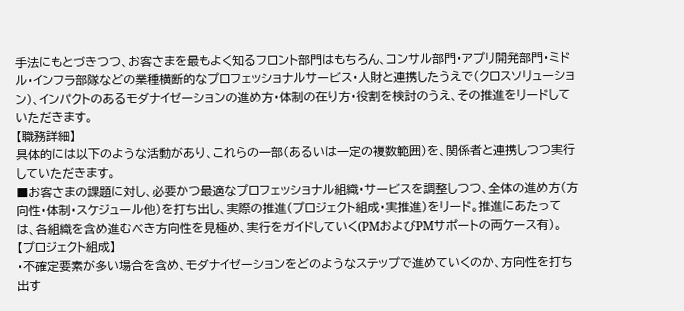手法にもとづきつつ、お客さまを最もよく知るフロント部門はもちろん、コンサル部門・アプリ開発部門・ミドル・インフラ部隊などの業種横断的なプロフェッショナルサービス・人財と連携したうえで(クロスソリューション)、インパクトのあるモダナイゼーションの進め方・体制の在り方・役割を検討のうえ、その推進をリードしていただきます。
【職務詳細】
具体的には以下のような活動があり、これらの一部(あるいは一定の複数範囲)を、関係者と連携しつつ実行していただきます。
■お客さまの課題に対し、必要かつ最適なプロフェッショナル組織・サービスを調整しつつ、全体の進め方(方向性・体制・スケジュール他)を打ち出し、実際の推進(プロジェクト組成・実推進)をリード。推進にあたっては、各組織を含め進むべき方向性を見極め、実行をガイドしていく(PMおよびPMサポートの両ケース有)。
【プロジェクト組成】
・不確定要素が多い場合を含め、モダナイゼーションをどのようなステップで進めていくのか、方向性を打ち出す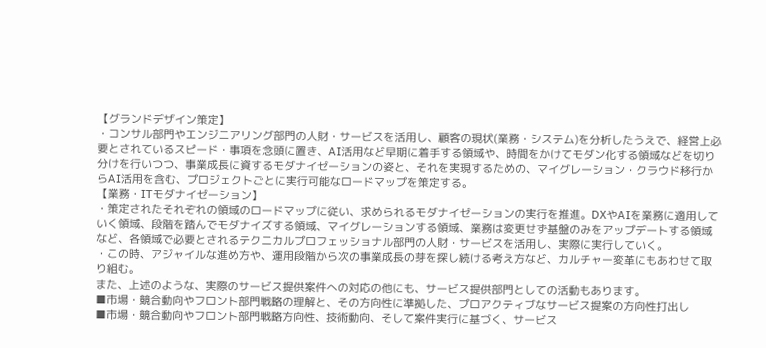【グランドデザイン策定】
・コンサル部門やエンジニアリング部門の人財・サービスを活用し、顧客の現状(業務・システム)を分析したうえで、経営上必要とされているスピード・事項を念頭に置き、AI活用など早期に着手する領域や、時間をかけてモダン化する領域などを切り分けを行いつつ、事業成長に資するモダナイゼーションの姿と、それを実現するための、マイグレーション・クラウド移行からAI活用を含む、プロジェクトごとに実行可能なロードマップを策定する。
【業務・ITモダナイゼーション】
・策定されたそれぞれの領域のロードマップに従い、求められるモダナイゼーションの実行を推進。DXやAIを業務に適用していく領域、段階を踏んでモダナイズする領域、マイグレーションする領域、業務は変更せず基盤のみをアップデートする領域など、各領域で必要とされるテクニカルプロフェッショナル部門の人財・サービスを活用し、実際に実行していく。
・この時、アジャイルな進め方や、運用段階から次の事業成長の芽を探し続ける考え方など、カルチャー変革にもあわせて取り組む。
また、上述のような、実際のサービス提供案件への対応の他にも、サービス提供部門としての活動もあります。
■市場・競合動向やフロント部門戦略の理解と、その方向性に準拠した、プロアクティブなサービス提案の方向性打出し
■市場・競合動向やフロント部門戦略方向性、技術動向、そして案件実行に基づく、サービス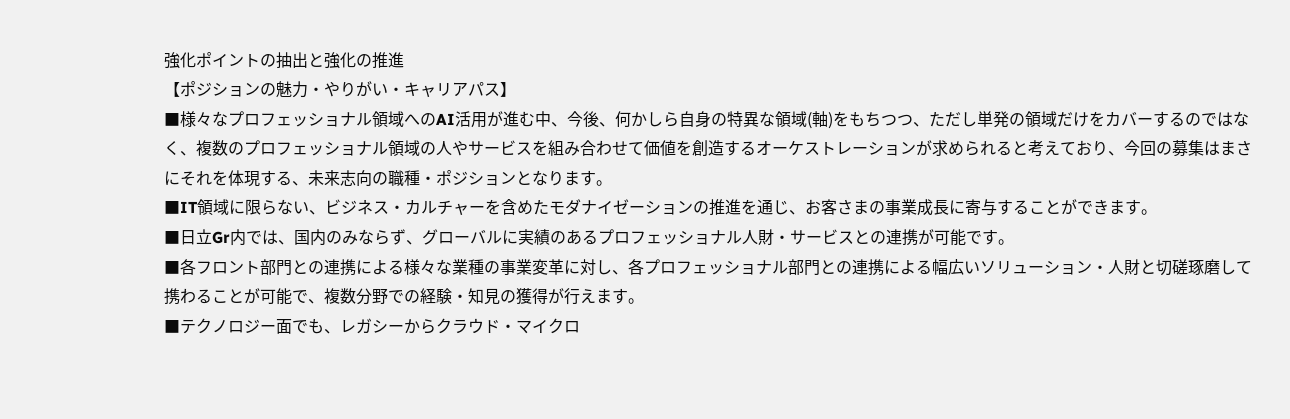強化ポイントの抽出と強化の推進
【ポジションの魅力・やりがい・キャリアパス】
■様々なプロフェッショナル領域へのAI活用が進む中、今後、何かしら自身の特異な領域(軸)をもちつつ、ただし単発の領域だけをカバーするのではなく、複数のプロフェッショナル領域の人やサービスを組み合わせて価値を創造するオーケストレーションが求められると考えており、今回の募集はまさにそれを体現する、未来志向の職種・ポジションとなります。
■IT領域に限らない、ビジネス・カルチャーを含めたモダナイゼーションの推進を通じ、お客さまの事業成長に寄与することができます。
■日立Gr内では、国内のみならず、グローバルに実績のあるプロフェッショナル人財・サービスとの連携が可能です。
■各フロント部門との連携による様々な業種の事業変革に対し、各プロフェッショナル部門との連携による幅広いソリューション・人財と切磋琢磨して携わることが可能で、複数分野での経験・知見の獲得が行えます。
■テクノロジー面でも、レガシーからクラウド・マイクロ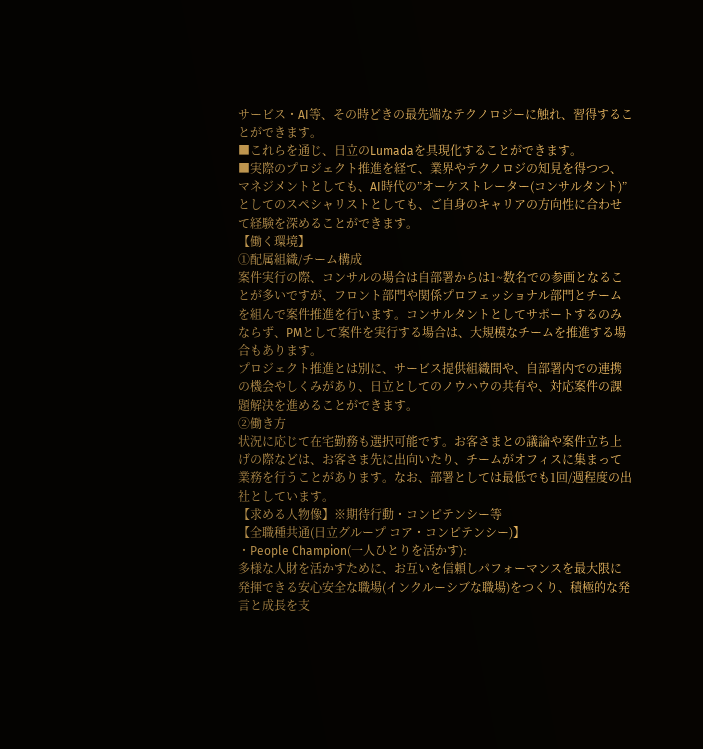サービス・AI等、その時どきの最先端なテクノロジーに触れ、習得することができます。
■これらを通じ、日立のLumadaを具現化することができます。
■実際のプロジェクト推進を経て、業界やテクノロジの知見を得つつ、マネジメントとしても、AI時代の”オーケストレーター(コンサルタント)”としてのスペシャリストとしても、ご自身のキャリアの方向性に合わせて経験を深めることができます。
【働く環境】
①配属組織/チーム構成
案件実行の際、コンサルの場合は自部署からは1~数名での参画となることが多いですが、フロント部門や関係プロフェッショナル部門とチームを組んで案件推進を行います。コンサルタントとしてサポートするのみならず、PMとして案件を実行する場合は、大規模なチームを推進する場合もあります。
プロジェクト推進とは別に、サービス提供組織間や、自部署内での連携の機会やしくみがあり、日立としてのノウハウの共有や、対応案件の課題解決を進めることができます。
②働き方
状況に応じて在宅勤務も選択可能です。お客さまとの議論や案件立ち上げの際などは、お客さま先に出向いたり、チームがオフィスに集まって業務を行うことがあります。なお、部署としては最低でも1回/週程度の出社としています。
【求める人物像】※期待行動・コンピテンシー等
【全職種共通(日立グループ コア・コンピテンシー)】
・People Champion(一人ひとりを活かす):
多様な人財を活かすために、お互いを信頼しパフォーマンスを最大限に発揮できる安心安全な職場(インクルーシブな職場)をつくり、積極的な発言と成長を支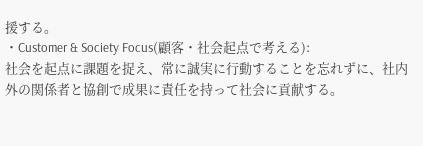援する。
・Customer & Society Focus(顧客・社会起点で考える):
社会を起点に課題を捉え、常に誠実に行動することを忘れずに、社内外の関係者と協創で成果に責任を持って社会に貢献する。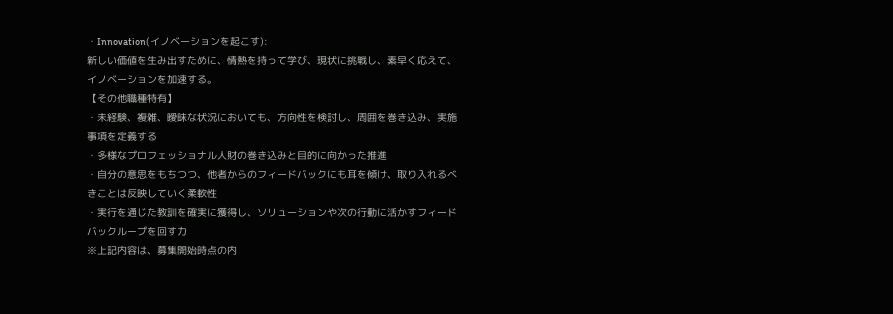・Innovation(イノベーションを起こす):
新しい価値を生み出すために、情熱を持って学び、現状に挑戦し、素早く応えて、イノベーションを加速する。
【その他職種特有】
・未経験、複雑、曖昧な状況においても、方向性を検討し、周囲を巻き込み、実施事項を定義する
・多様なプロフェッショナル人財の巻き込みと目的に向かった推進
・自分の意思をもちつつ、他者からのフィードバックにも耳を傾け、取り入れるべきことは反映していく柔軟性
・実行を通じた教訓を確実に獲得し、ソリューションや次の行動に活かすフィードバックループを回す力
※上記内容は、募集開始時点の内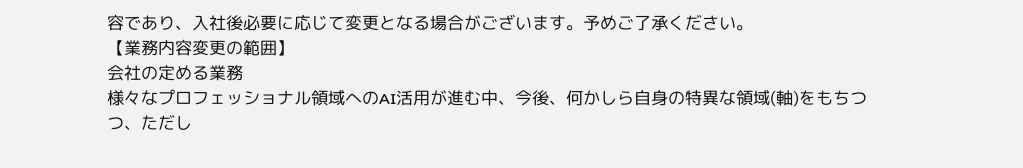容であり、入社後必要に応じて変更となる場合がございます。予めご了承ください。
【業務内容変更の範囲】
会社の定める業務
様々なプロフェッショナル領域へのAI活用が進む中、今後、何かしら自身の特異な領域(軸)をもちつつ、ただし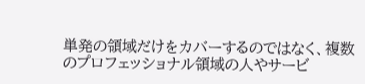単発の領域だけをカバーするのではなく、複数のプロフェッショナル領域の人やサービ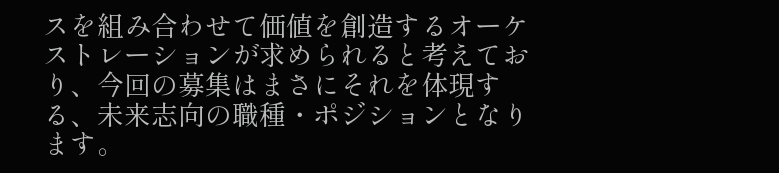スを組み合わせて価値を創造するオーケストレーションが求められると考えており、今回の募集はまさにそれを体現する、未来志向の職種・ポジションとなります。